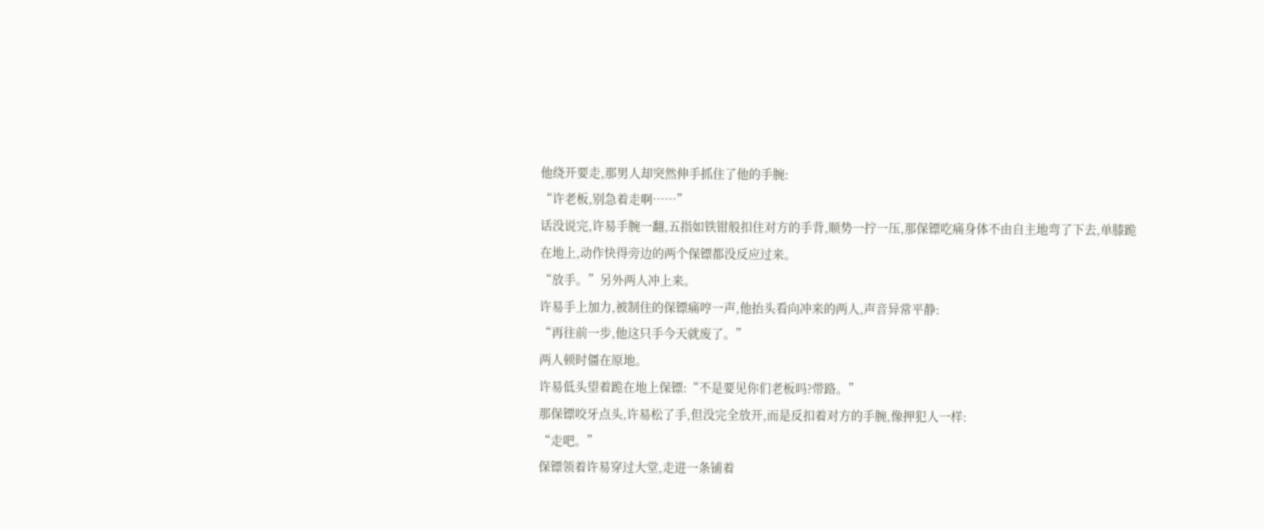他绕开要走,那男人却突然伸手抓住了他的手腕:
“许老板,别急着走啊……”
话没说完,许易手腕一翻,五指如铁钳般扣住对方的手背,顺势一拧一压,那保镖吃痛身体不由自主地弯了下去,单膝跪在地上,动作快得旁边的两个保镖都没反应过来。
“放手。”另外两人冲上来。
许易手上加力,被制住的保镖痛哼一声,他抬头看向冲来的两人,声音异常平静:
“再往前一步,他这只手今天就废了。”
两人顿时僵在原地。
许易低头望着跪在地上保镖:“不是要见你们老板吗?带路。”
那保镖咬牙点头,许易松了手,但没完全放开,而是反扣着对方的手腕,像押犯人一样:
“走吧。”
保镖领着许易穿过大堂,走进一条铺着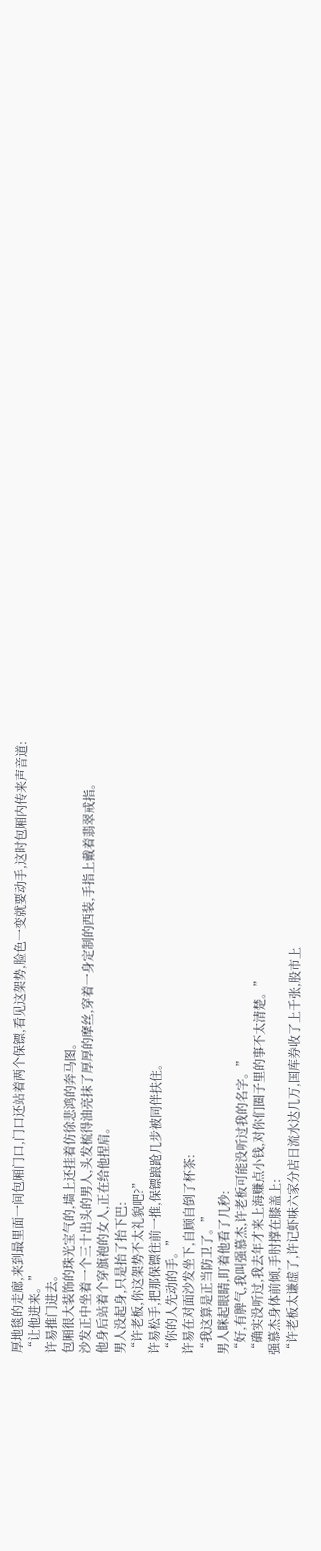厚地毯的走廊,来到最里面一间包厢门口,门口还站着两个保镖,看见这架势,脸色一变就要动手,这时包厢内传来声音道:
“让他进来。”
许易推门进去。
包厢很大装饰的珠光宝气的,墙上还挂着仿徐悲鸿的奔马图。
沙发正中坐着一个三十出头的男人,头发梳得油亮抹了厚厚的摩丝,穿着一身定制的西装,手指上戴着翡翠戒指。
他身后站着个穿旗袍的女人,正在给他捏肩。
男人没起身,只是抬了抬下巴:
“许老板,你这架势不太礼貌吧?”
许易松手,把那保镖往前一推,保镖踉跄几步被同伴扶住。
“你的人先动的手。”
许易在对面沙发坐下,自顾自倒了杯茶:
“我这算是正当防卫了。”
男人眯起眼睛,盯着他看了几秒:
“好,有脾气,我叫强慕杰,许老板可能没听过我的名字。”
“确实没听过,我去年才来上海赚点小钱,对你们圈子里的事不太清楚。”
强慕杰身体前倾,手肘撑在膝盖上:
“许老板太谦虚了,许记虾味六家分店日流水达几万,国库券收了上千张,股市上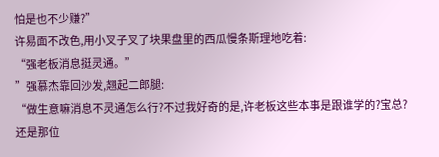怕是也不少赚?”
许易面不改色,用小叉子叉了块果盘里的西瓜慢条斯理地吃着:
“强老板消息挺灵通。”
”强慕杰靠回沙发,翘起二郎腿:
“做生意嘛消息不灵通怎么行?不过我好奇的是,许老板这些本事是跟谁学的?宝总?还是那位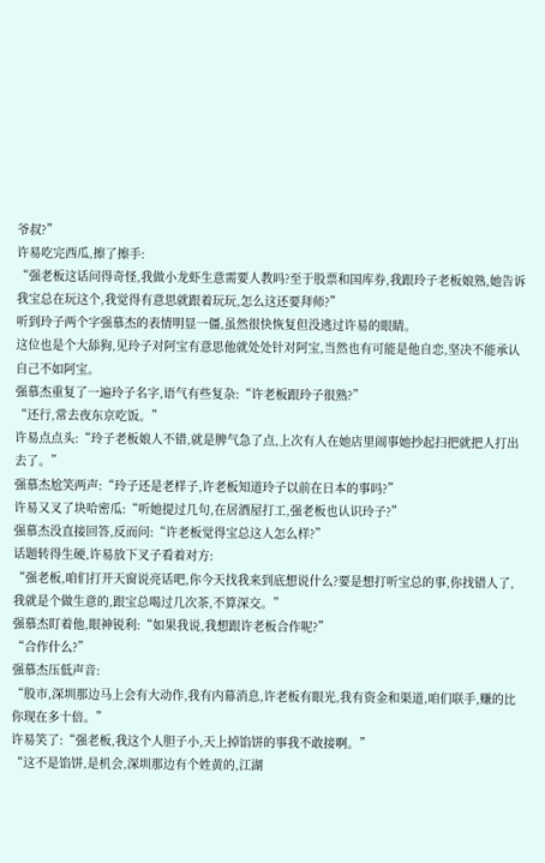爷叔?”
许易吃完西瓜,擦了擦手:
“强老板这话问得奇怪,我做小龙虾生意需要人教吗?至于股票和国库券,我跟玲子老板娘熟,她告诉我宝总在玩这个,我觉得有意思就跟着玩玩,怎么这还要拜师?”
听到玲子两个字强慕杰的表情明显一僵,虽然很快恢复但没逃过许易的眼睛。
这位也是个大舔狗,见玲子对阿宝有意思他就处处针对阿宝,当然也有可能是他自恋,坚决不能承认自己不如阿宝。
强慕杰重复了一遍玲子名字,语气有些复杂:“许老板跟玲子很熟?”
“还行,常去夜东京吃饭。”
许易点点头:“玲子老板娘人不错,就是脾气急了点,上次有人在她店里闹事她抄起扫把就把人打出去了。”
强慕杰尬笑两声:“玲子还是老样子,许老板知道玲子以前在日本的事吗?”
许易又叉了块哈密瓜:“听她提过几句,在居酒屋打工,强老板也认识玲子?”
强慕杰没直接回答,反而问:“许老板觉得宝总这人怎么样?”
话题转得生硬,许易放下叉子看着对方:
“强老板,咱们打开天窗说亮话吧,你今天找我来到底想说什么?要是想打听宝总的事,你找错人了,我就是个做生意的,跟宝总喝过几次茶,不算深交。”
强慕杰盯着他,眼神锐利:“如果我说,我想跟许老板合作呢?”
“合作什么?”
强慕杰压低声音:
“股市,深圳那边马上会有大动作,我有内幕消息,许老板有眼光,我有资金和渠道,咱们联手,赚的比你现在多十倍。”
许易笑了:“强老板,我这个人胆子小,天上掉馅饼的事我不敢接啊。”
“这不是馅饼,是机会,深圳那边有个姓黄的,江湖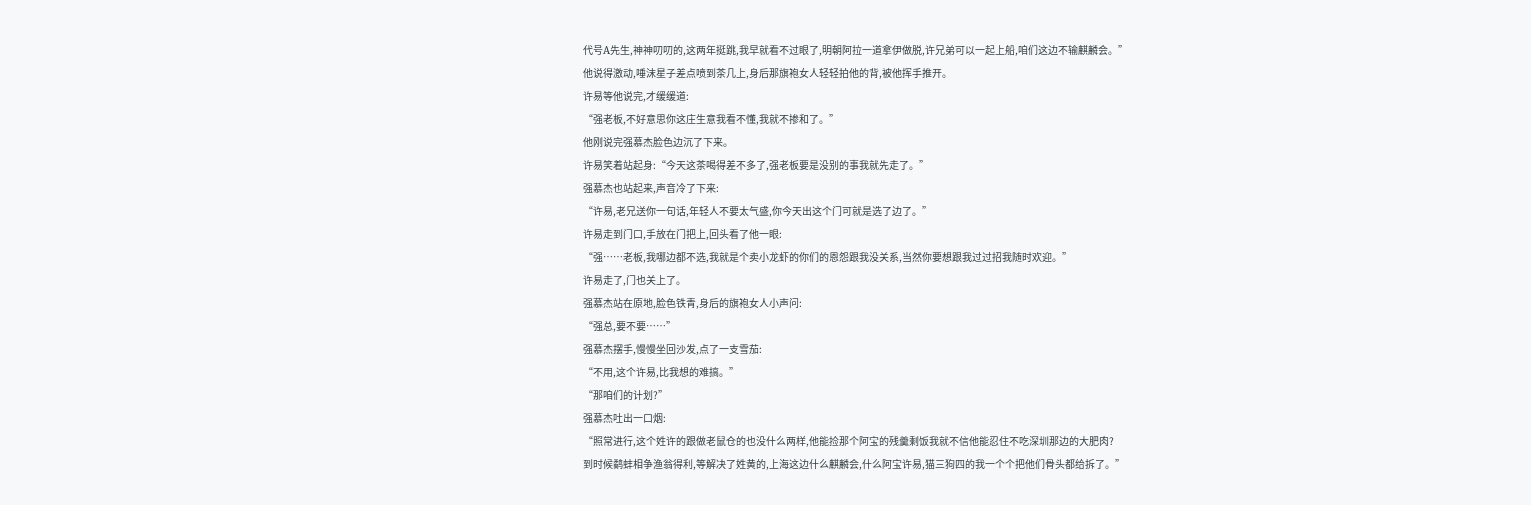代号A先生,神神叨叨的,这两年挺跳,我早就看不过眼了,明朝阿拉一道拿伊做脱,许兄弟可以一起上船,咱们这边不输麒麟会。”
他说得激动,唾沫星子差点喷到茶几上,身后那旗袍女人轻轻拍他的背,被他挥手推开。
许易等他说完,才缓缓道:
“强老板,不好意思你这庄生意我看不懂,我就不掺和了。”
他刚说完强慕杰脸色边沉了下来。
许易笑着站起身:“今天这茶喝得差不多了,强老板要是没别的事我就先走了。”
强慕杰也站起来,声音冷了下来:
“许易,老兄送你一句话,年轻人不要太气盛,你今天出这个门可就是选了边了。”
许易走到门口,手放在门把上,回头看了他一眼:
“强……老板,我哪边都不选,我就是个卖小龙虾的你们的恩怨跟我没关系,当然你要想跟我过过招我随时欢迎。”
许易走了,门也关上了。
强慕杰站在原地,脸色铁青,身后的旗袍女人小声问:
“强总,要不要……”
强慕杰摆手,慢慢坐回沙发,点了一支雪茄:
“不用,这个许易,比我想的难搞。”
“那咱们的计划?”
强慕杰吐出一口烟:
“照常进行,这个姓许的跟做老鼠仓的也没什么两样,他能捡那个阿宝的残羹剩饭我就不信他能忍住不吃深圳那边的大肥肉?
到时候鹬蚌相争渔翁得利,等解决了姓黄的,上海这边什么麒麟会,什么阿宝许易,猫三狗四的我一个个把他们骨头都给拆了。”